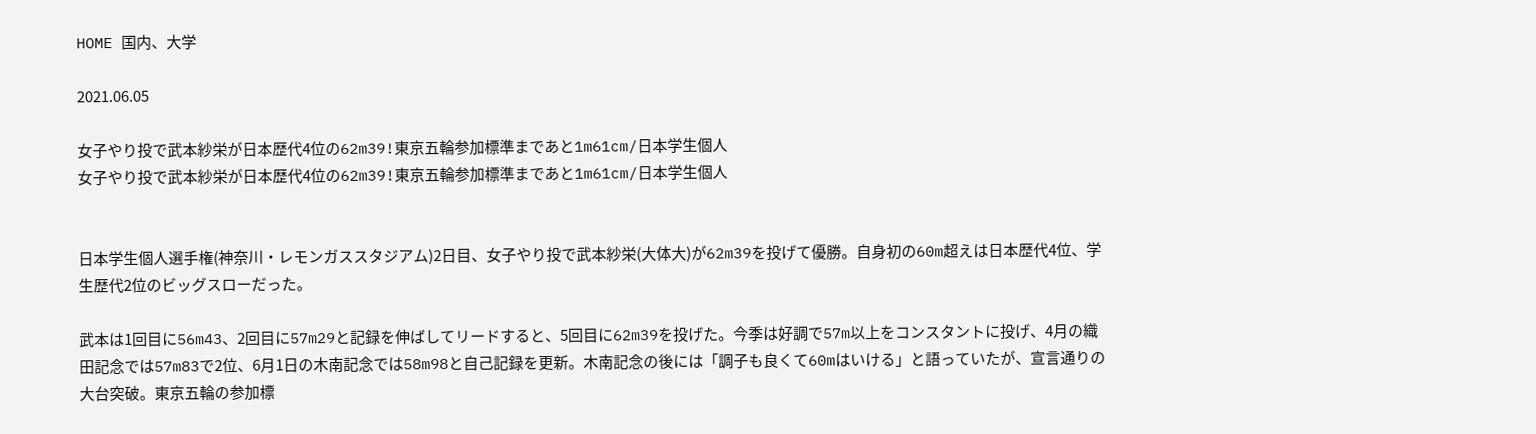HOME 国内、大学

2021.06.05

女子やり投で武本紗栄が日本歴代4位の62m39!東京五輪参加標準まであと1m61cm/日本学生個人
女子やり投で武本紗栄が日本歴代4位の62m39!東京五輪参加標準まであと1m61cm/日本学生個人


日本学生個人選手権(神奈川・レモンガススタジアム)2日目、女子やり投で武本紗栄(大体大)が62m39を投げて優勝。自身初の60m超えは日本歴代4位、学生歴代2位のビッグスローだった。

武本は1回目に56m43、2回目に57m29と記録を伸ばしてリードすると、5回目に62m39を投げた。今季は好調で57m以上をコンスタントに投げ、4月の織田記念では57m83で2位、6月1日の木南記念では58m98と自己記録を更新。木南記念の後には「調子も良くて60mはいける」と語っていたが、宣言通りの大台突破。東京五輪の参加標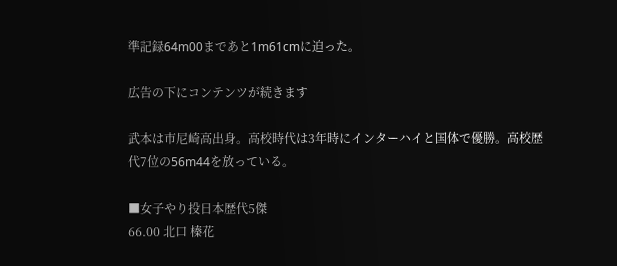準記録64m00まであと1m61cmに迫った。

広告の下にコンテンツが続きます

武本は市尼崎高出身。高校時代は3年時にインターハイと国体で優勝。高校歴代7位の56m44を放っている。

■女子やり投日本歴代5傑
66.00 北口 榛花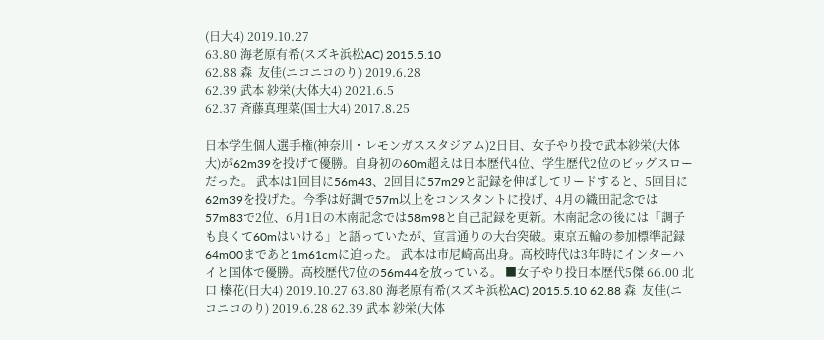(日大4) 2019.10.27
63.80 海老原有希(スズキ浜松AC) 2015.5.10
62.88 森  友佳(ニコニコのり) 2019.6.28
62.39 武本 紗栄(大体大4) 2021.6.5
62.37 斉藤真理菜(国士大4) 2017.8.25

日本学生個人選手権(神奈川・レモンガススタジアム)2日目、女子やり投で武本紗栄(大体大)が62m39を投げて優勝。自身初の60m超えは日本歴代4位、学生歴代2位のビッグスローだった。 武本は1回目に56m43、2回目に57m29と記録を伸ばしてリードすると、5回目に62m39を投げた。今季は好調で57m以上をコンスタントに投げ、4月の織田記念では57m83で2位、6月1日の木南記念では58m98と自己記録を更新。木南記念の後には「調子も良くて60mはいける」と語っていたが、宣言通りの大台突破。東京五輪の参加標準記録64m00まであと1m61cmに迫った。 武本は市尼崎高出身。高校時代は3年時にインターハイと国体で優勝。高校歴代7位の56m44を放っている。 ■女子やり投日本歴代5傑 66.00 北口 榛花(日大4) 2019.10.27 63.80 海老原有希(スズキ浜松AC) 2015.5.10 62.88 森  友佳(ニコニコのり) 2019.6.28 62.39 武本 紗栄(大体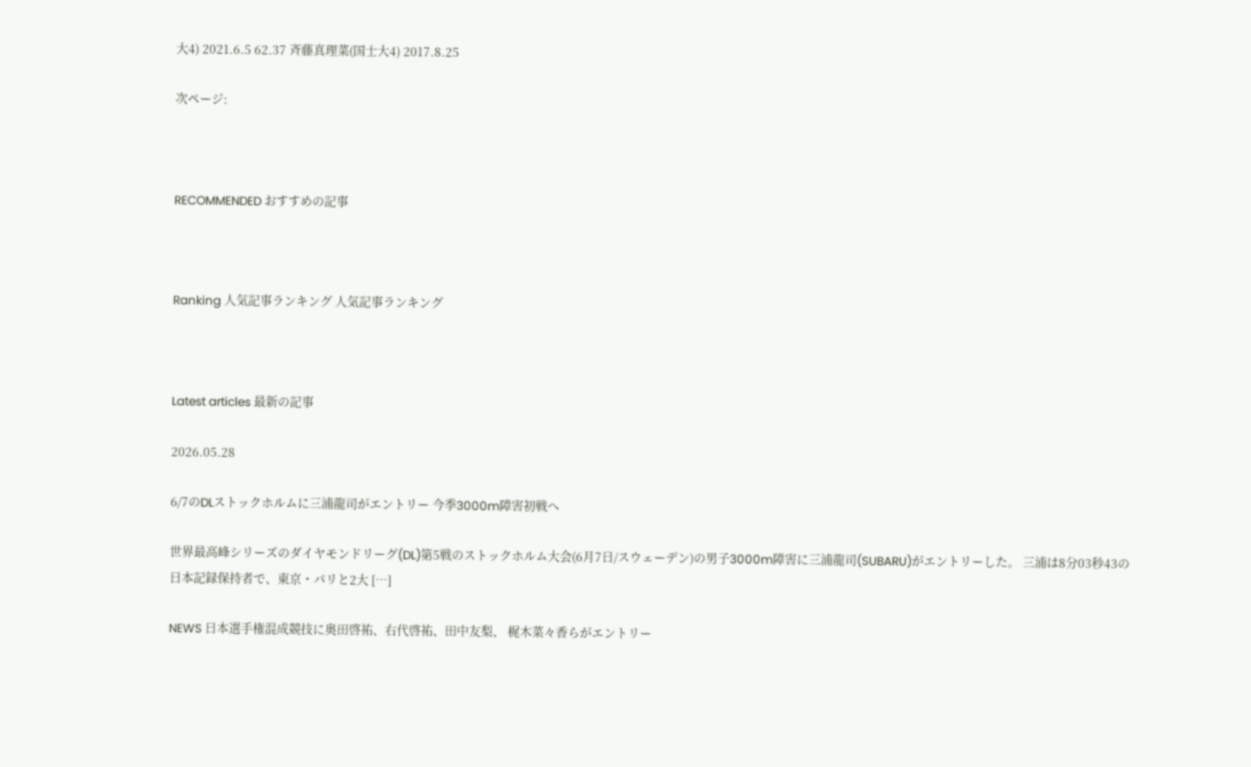大4) 2021.6.5 62.37 斉藤真理菜(国士大4) 2017.8.25

次ページ:



RECOMMENDED おすすめの記事



Ranking 人気記事ランキング 人気記事ランキング



Latest articles 最新の記事

2026.05.28

6/7のDLストックホルムに三浦龍司がエントリー 今季3000m障害初戦へ

世界最高峰シリーズのダイヤモンドリーグ(DL)第5戦のストックホルム大会(6月7日/スウェーデン)の男子3000m障害に三浦龍司(SUBARU)がエントリーした。 三浦は8分03秒43の日本記録保持者で、東京・パリと2大 […]

NEWS 日本選手権混成競技に奥田啓祐、右代啓祐、田中友梨、 梶木菜々香らがエントリー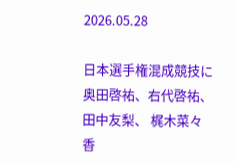2026.05.28

日本選手権混成競技に奥田啓祐、右代啓祐、田中友梨、 梶木菜々香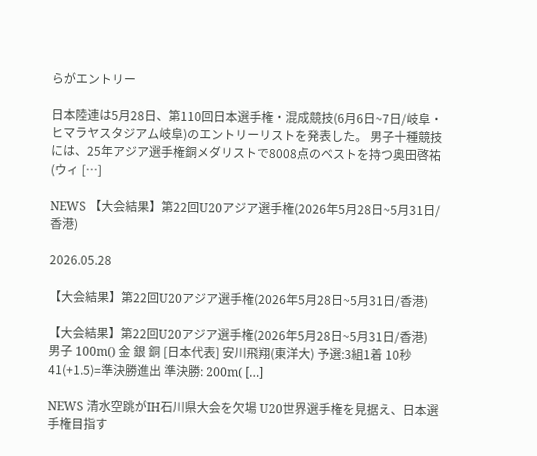らがエントリー

日本陸連は5月28日、第110回日本選手権・混成競技(6月6日~7日/岐阜・ヒマラヤスタジアム岐阜)のエントリーリストを発表した。 男子十種競技には、25年アジア選手権銅メダリストで8008点のベストを持つ奥田啓祐(ウィ […]

NEWS 【大会結果】第22回U20アジア選手権(2026年5月28日~5月31日/香港)

2026.05.28

【大会結果】第22回U20アジア選手権(2026年5月28日~5月31日/香港)

【大会結果】第22回U20アジア選手権(2026年5月28日~5月31日/香港) 男子 100m() 金 銀 銅 [日本代表] 安川飛翔(東洋大) 予選:3組1着 10秒41(+1.5)=準決勝進出 準決勝: 200m( […]

NEWS 清水空跳がIH石川県大会を欠場 U20世界選手権を見据え、日本選手権目指す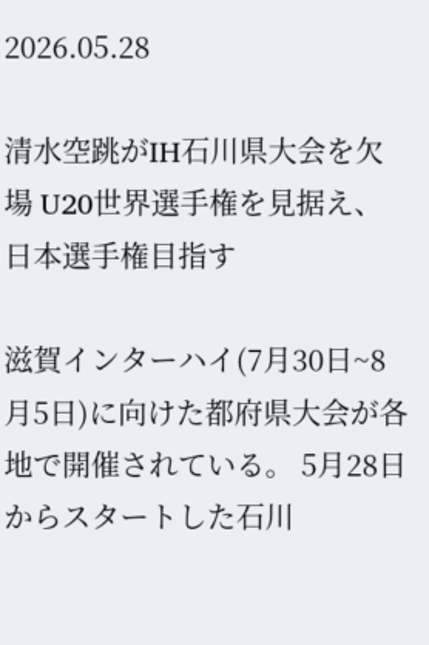2026.05.28

清水空跳がIH石川県大会を欠場 U20世界選手権を見据え、日本選手権目指す

滋賀インターハイ(7月30日~8月5日)に向けた都府県大会が各地で開催されている。 5月28日からスタートした石川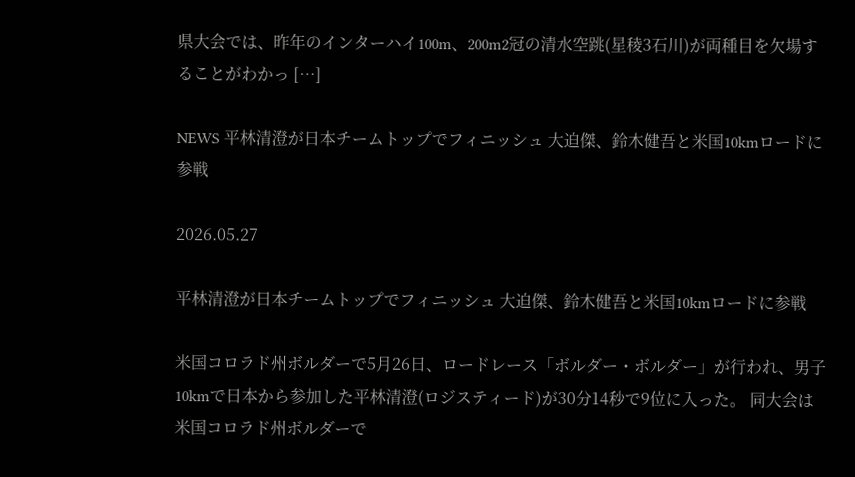県大会では、昨年のインターハイ100m、200m2冠の清水空跳(星稜3石川)が両種目を欠場することがわかっ […]

NEWS 平林清澄が日本チームトップでフィニッシュ 大迫傑、鈴木健吾と米国10kmロードに参戦

2026.05.27

平林清澄が日本チームトップでフィニッシュ 大迫傑、鈴木健吾と米国10kmロードに参戦

米国コロラド州ボルダーで5月26日、ロードレース「ボルダー・ボルダー」が行われ、男子10kmで日本から参加した平林清澄(ロジスティード)が30分14秒で9位に入った。 同大会は米国コロラド州ボルダーで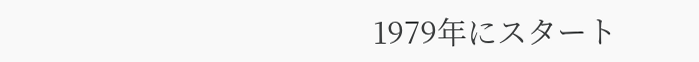1979年にスタート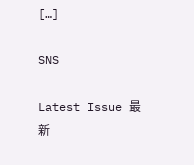[…]

SNS

Latest Issue 最新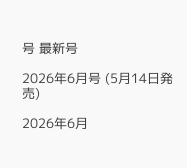号 最新号

2026年6月号 (5月14日発売)

2026年6月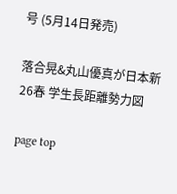号 (5月14日発売)

落合晃&丸山優真が日本新
26春 学生長距離勢力図

page top